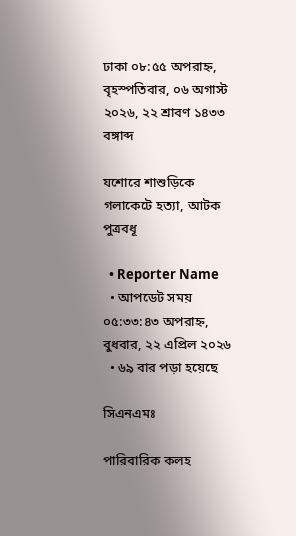ঢাকা ০৮:৫৫ অপরাহ্ন, বৃহস্পতিবার, ০৬ অগাস্ট ২০২৬, ২২ শ্রাবণ ১৪৩৩ বঙ্গাব্দ

যশোরে শাশুড়িকে গলাকেটে হত্যা, আটক পুত্রবধূ

  • Reporter Name
  • আপডেট সময় ০৫:৩৩:৪৩ অপরাহ্ন, বুধবার, ২২ এপ্রিল ২০২৬
  • ৬৯ বার পড়া হয়েছে

সিএনএমঃ

পারিবারিক কলহ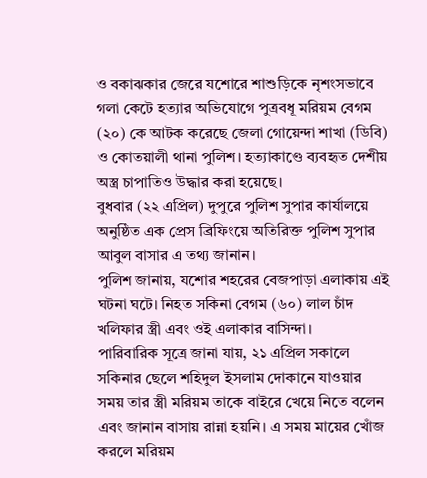ও বকাঝকার জেরে যশোরে শাশুড়িকে নৃশংসভাবে গলা কেটে হত্যার অভিযোগে পুত্রবধূ মরিয়ম বেগম (২০) কে আটক করেছে জেলা গোয়েন্দা শাখা (ডিবি) ও কোতয়ালী থানা পুলিশ। হত্যাকাণ্ডে ব্যবহৃত দেশীয় অস্ত্র চাপাতিও উদ্ধার করা হয়েছে।
বুধবার (২২ এপ্রিল) দুপুরে পুলিশ সুপার কার্যালয়ে অনুষ্ঠিত এক প্রেস ব্রিফিংয়ে অতিরিক্ত পুলিশ সুপার আবুল বাসার এ তথ্য জানান।
পুলিশ জানায়, যশোর শহরের বেজপাড়া এলাকায় এই ঘটনা ঘটে। নিহত সকিনা বেগম (৬০) লাল চাঁদ খলিফার স্ত্রী এবং ওই এলাকার বাসিন্দা।
পারিবারিক সূত্রে জানা যায়, ২১ এপ্রিল সকালে সকিনার ছেলে শহিদুল ইসলাম দোকানে যাওয়ার সময় তার স্ত্রী মরিয়ম তাকে বাইরে খেয়ে নিতে বলেন এবং জানান বাসায় রান্না হয়নি। এ সময় মায়ের খোঁজ করলে মরিয়ম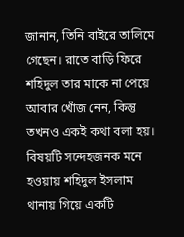জানান, তিনি বাইরে তালিমে গেছেন। রাতে বাড়ি ফিরে শহিদুল তার মাকে না পেয়ে আবার খোঁজ নেন, কিন্তু তখনও একই কথা বলা হয়। বিষয়টি সন্দেহজনক মনে হওয়ায় শহিদুল ইসলাম থানায় গিয়ে একটি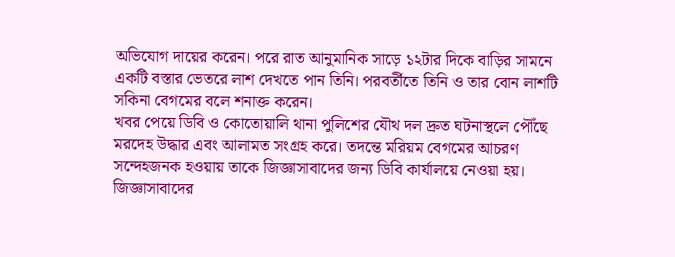অভিযোগ দায়ের করেন। পরে রাত আনুমানিক সাড়ে ১২টার দিকে বাড়ির সামনে একটি বস্তার ভেতরে লাশ দেখতে পান তিনি। পরবর্তীতে তিনি ও তার বোন লাশটি সকিনা বেগমের বলে শনাক্ত করেন।
খবর পেয়ে ডিবি ও কোতোয়ালি থানা পুলিশের যৌথ দল দ্রুত ঘটনাস্থলে পৌঁছে মরদেহ উদ্ধার এবং আলামত সংগ্রহ করে। তদন্তে মরিয়ম বেগমের আচরণ সন্দেহজনক হওয়ায় তাকে জিজ্ঞাসাবাদের জন্য ডিবি কার্যালয়ে নেওয়া হয়।
জিজ্ঞাসাবাদের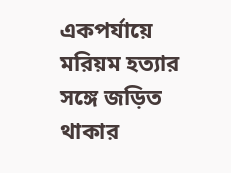একপর্যায়ে মরিয়ম হত্যার সঙ্গে জড়িত থাকার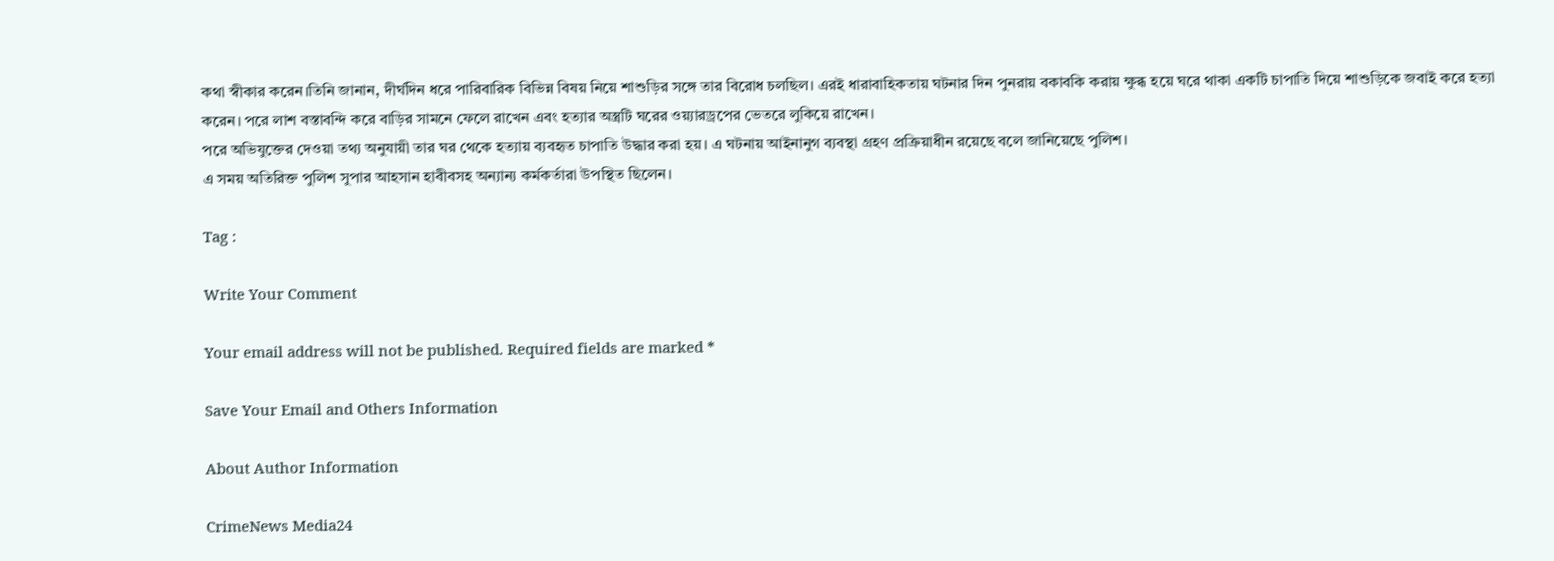কথা স্বীকার করেন।তিনি জানান, দীর্ঘদিন ধরে পারিবারিক বিভিন্ন বিষয় নিয়ে শাশুড়ির সঙ্গে তার বিরোধ চলছিল। এরই ধারাবাহিকতায় ঘটনার দিন পুনরায় বকাবকি করায় ক্ষুব্ধ হয়ে ঘরে থাকা একটি চাপাতি দিয়ে শাশুড়িকে জবাই করে হত্যা করেন। পরে লাশ বস্তাবন্দি করে বাড়ির সামনে ফেলে রাখেন এবং হত্যার অস্ত্রটি ঘরের ওয়্যারড্রপের ভেতরে লুকিয়ে রাখেন।
পরে অভিযুক্তের দেওয়া তথ্য অনুযায়ী তার ঘর থেকে হত্যায় ব্যবহৃত চাপাতি উদ্ধার করা হয়। এ ঘটনায় আইনানুগ ব্যবস্থা গ্রহণ প্রক্রিয়াধীন রয়েছে বলে জানিয়েছে পুলিশ।
এ সময় অতিরিক্ত পুলিশ সুপার আহসান হাবীবসহ অন্যান্য কর্মকর্তারা উপস্থিত ছিলেন।

Tag :

Write Your Comment

Your email address will not be published. Required fields are marked *

Save Your Email and Others Information

About Author Information

CrimeNews Media24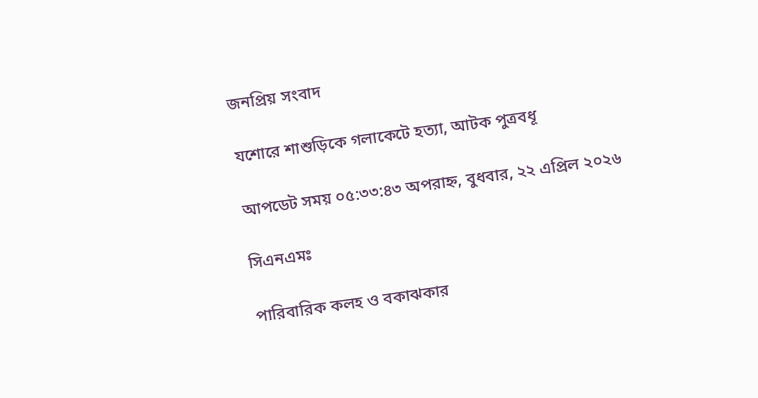জনপ্রিয় সংবাদ

যশোরে শাশুড়িকে গলাকেটে হত্যা, আটক পুত্রবধূ

আপডেট সময় ০৫:৩৩:৪৩ অপরাহ্ন, বুধবার, ২২ এপ্রিল ২০২৬

সিএনএমঃ

পারিবারিক কলহ ও বকাঝকার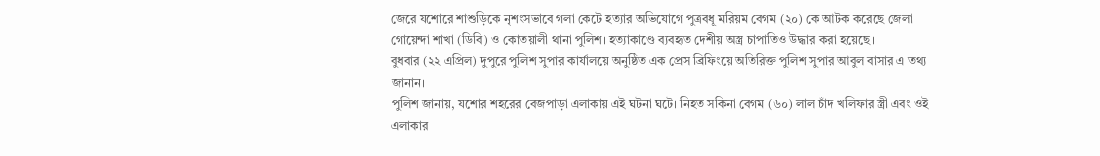জেরে যশোরে শাশুড়িকে নৃশংসভাবে গলা কেটে হত্যার অভিযোগে পুত্রবধূ মরিয়ম বেগম (২০) কে আটক করেছে জেলা গোয়েন্দা শাখা (ডিবি) ও কোতয়ালী থানা পুলিশ। হত্যাকাণ্ডে ব্যবহৃত দেশীয় অস্ত্র চাপাতিও উদ্ধার করা হয়েছে।
বুধবার (২২ এপ্রিল) দুপুরে পুলিশ সুপার কার্যালয়ে অনুষ্ঠিত এক প্রেস ব্রিফিংয়ে অতিরিক্ত পুলিশ সুপার আবুল বাসার এ তথ্য জানান।
পুলিশ জানায়, যশোর শহরের বেজপাড়া এলাকায় এই ঘটনা ঘটে। নিহত সকিনা বেগম (৬০) লাল চাঁদ খলিফার স্ত্রী এবং ওই এলাকার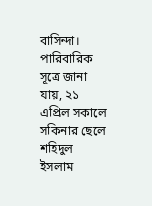বাসিন্দা।
পারিবারিক সূত্রে জানা যায়, ২১ এপ্রিল সকালে সকিনার ছেলে শহিদুল ইসলাম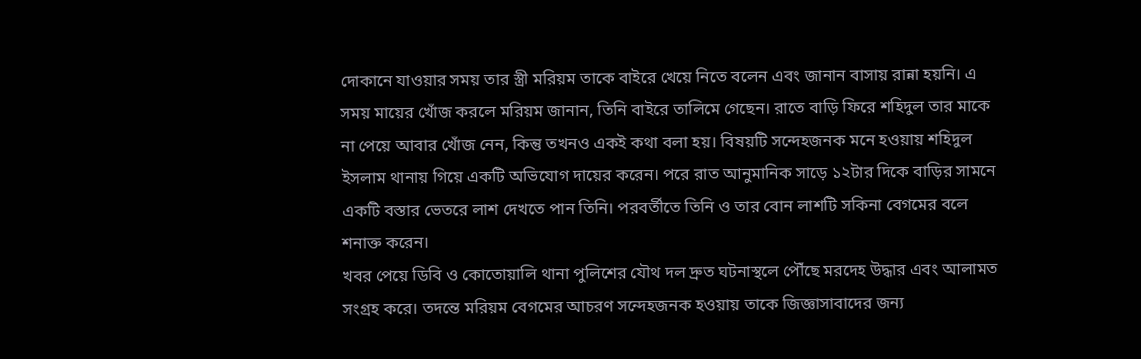দোকানে যাওয়ার সময় তার স্ত্রী মরিয়ম তাকে বাইরে খেয়ে নিতে বলেন এবং জানান বাসায় রান্না হয়নি। এ সময় মায়ের খোঁজ করলে মরিয়ম জানান, তিনি বাইরে তালিমে গেছেন। রাতে বাড়ি ফিরে শহিদুল তার মাকে না পেয়ে আবার খোঁজ নেন, কিন্তু তখনও একই কথা বলা হয়। বিষয়টি সন্দেহজনক মনে হওয়ায় শহিদুল ইসলাম থানায় গিয়ে একটি অভিযোগ দায়ের করেন। পরে রাত আনুমানিক সাড়ে ১২টার দিকে বাড়ির সামনে একটি বস্তার ভেতরে লাশ দেখতে পান তিনি। পরবর্তীতে তিনি ও তার বোন লাশটি সকিনা বেগমের বলে শনাক্ত করেন।
খবর পেয়ে ডিবি ও কোতোয়ালি থানা পুলিশের যৌথ দল দ্রুত ঘটনাস্থলে পৌঁছে মরদেহ উদ্ধার এবং আলামত সংগ্রহ করে। তদন্তে মরিয়ম বেগমের আচরণ সন্দেহজনক হওয়ায় তাকে জিজ্ঞাসাবাদের জন্য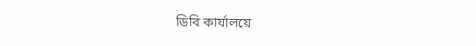ডিবি কার্যালয়ে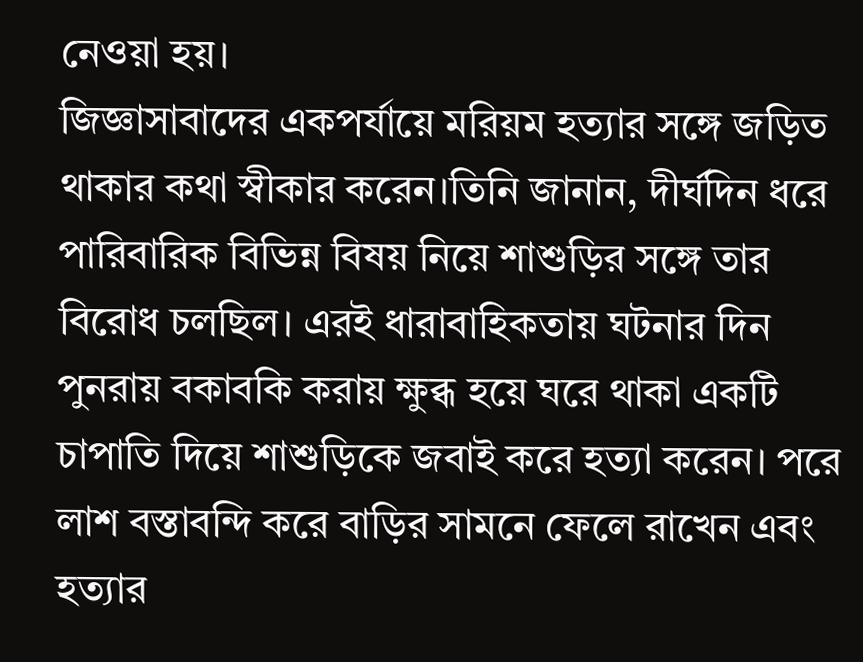নেওয়া হয়।
জিজ্ঞাসাবাদের একপর্যায়ে মরিয়ম হত্যার সঙ্গে জড়িত থাকার কথা স্বীকার করেন।তিনি জানান, দীর্ঘদিন ধরে পারিবারিক বিভিন্ন বিষয় নিয়ে শাশুড়ির সঙ্গে তার বিরোধ চলছিল। এরই ধারাবাহিকতায় ঘটনার দিন পুনরায় বকাবকি করায় ক্ষুব্ধ হয়ে ঘরে থাকা একটি চাপাতি দিয়ে শাশুড়িকে জবাই করে হত্যা করেন। পরে লাশ বস্তাবন্দি করে বাড়ির সামনে ফেলে রাখেন এবং হত্যার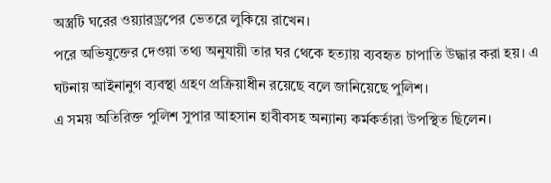অস্ত্রটি ঘরের ওয়্যারড্রপের ভেতরে লুকিয়ে রাখেন।
পরে অভিযুক্তের দেওয়া তথ্য অনুযায়ী তার ঘর থেকে হত্যায় ব্যবহৃত চাপাতি উদ্ধার করা হয়। এ ঘটনায় আইনানুগ ব্যবস্থা গ্রহণ প্রক্রিয়াধীন রয়েছে বলে জানিয়েছে পুলিশ।
এ সময় অতিরিক্ত পুলিশ সুপার আহসান হাবীবসহ অন্যান্য কর্মকর্তারা উপস্থিত ছিলেন।